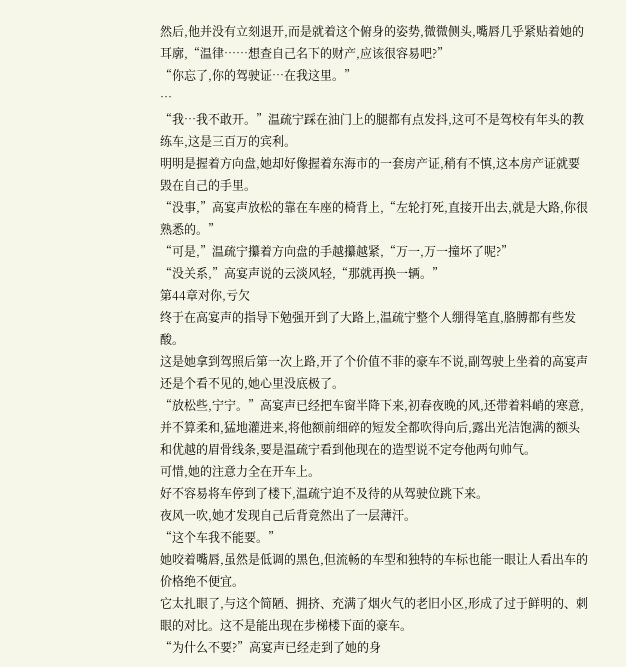然后,他并没有立刻退开,而是就着这个俯身的姿势,微微侧头,嘴唇几乎紧贴着她的耳廓,“温律……想查自己名下的财产,应该很容易吧?”
“你忘了,你的驾驶证…在我这里。”
…
“我…我不敢开。”温疏宁踩在油门上的腿都有点发抖,这可不是驾校有年头的教练车,这是三百万的宾利。
明明是握着方向盘,她却好像握着东海市的一套房产证,稍有不慎,这本房产证就要毁在自己的手里。
“没事,”高宴声放松的靠在车座的椅背上,“左轮打死,直接开出去,就是大路,你很熟悉的。”
“可是,”温疏宁攥着方向盘的手越攥越紧,“万一,万一撞坏了呢?”
“没关系,”高宴声说的云淡风轻,“那就再换一辆。”
第44章对你,亏欠
终于在高宴声的指导下勉强开到了大路上,温疏宁整个人绷得笔直,胳膊都有些发酸。
这是她拿到驾照后第一次上路,开了个价值不菲的豪车不说,副驾驶上坐着的高宴声还是个看不见的,她心里没底极了。
“放松些,宁宁。”高宴声已经把车窗半降下来,初春夜晚的风,还带着料峭的寒意,并不算柔和,猛地灌进来,将他额前细碎的短发全都吹得向后,露出光洁饱满的额头和优越的眉骨线条,要是温疏宁看到他现在的造型说不定夸他两句帅气。
可惜,她的注意力全在开车上。
好不容易将车停到了楼下,温疏宁迫不及待的从驾驶位跳下来。
夜风一吹,她才发现自己后背竟然出了一层薄汗。
“这个车我不能要。”
她咬着嘴唇,虽然是低调的黑色,但流畅的车型和独特的车标也能一眼让人看出车的价格绝不便宜。
它太扎眼了,与这个简陋、拥挤、充满了烟火气的老旧小区,形成了过于鲜明的、刺眼的对比。这不是能出现在步梯楼下面的豪车。
“为什么不要?”高宴声已经走到了她的身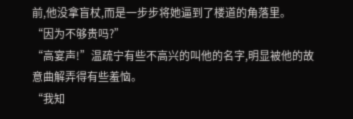前,他没拿盲杖,而是一步步将她逼到了楼道的角落里。
“因为不够贵吗?”
“高宴声!”温疏宁有些不高兴的叫他的名字,明显被他的故意曲解弄得有些羞恼。
“我知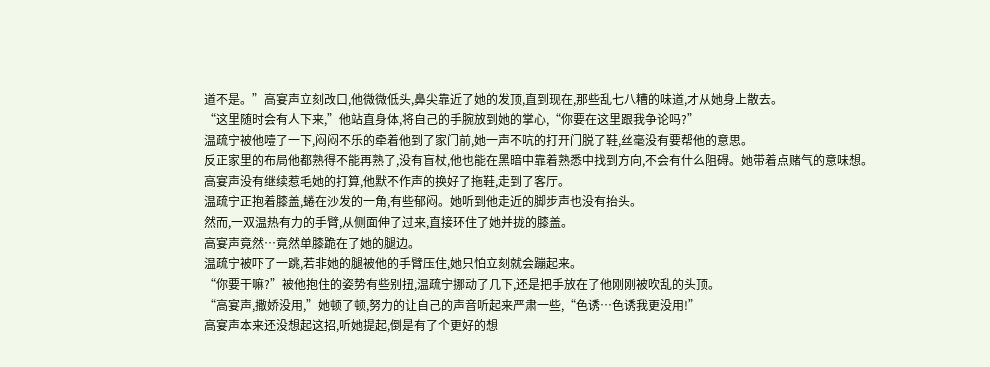道不是。”高宴声立刻改口,他微微低头,鼻尖靠近了她的发顶,直到现在,那些乱七八糟的味道,才从她身上散去。
“这里随时会有人下来,”他站直身体,将自己的手腕放到她的掌心,“你要在这里跟我争论吗?”
温疏宁被他噎了一下,闷闷不乐的牵着他到了家门前,她一声不吭的打开门脱了鞋,丝毫没有要帮他的意思。
反正家里的布局他都熟得不能再熟了,没有盲杖,他也能在黑暗中靠着熟悉中找到方向,不会有什么阻碍。她带着点赌气的意味想。
高宴声没有继续惹毛她的打算,他默不作声的换好了拖鞋,走到了客厅。
温疏宁正抱着膝盖,蜷在沙发的一角,有些郁闷。她听到他走近的脚步声也没有抬头。
然而,一双温热有力的手臂,从侧面伸了过来,直接环住了她并拢的膝盖。
高宴声竟然…竟然单膝跪在了她的腿边。
温疏宁被吓了一跳,若非她的腿被他的手臂压住,她只怕立刻就会蹦起来。
“你要干嘛?”被他抱住的姿势有些别扭,温疏宁挪动了几下,还是把手放在了他刚刚被吹乱的头顶。
“高宴声,撒娇没用,”她顿了顿,努力的让自己的声音听起来严肃一些,“色诱…色诱我更没用!”
高宴声本来还没想起这招,听她提起,倒是有了个更好的想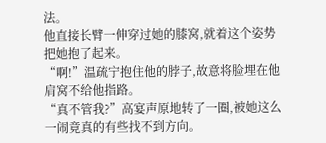法。
他直接长臂一伸穿过她的膝窝,就着这个姿势把她抱了起来。
“啊!”温疏宁抱住他的脖子,故意将脸埋在他肩窝不给他指路。
“真不管我?”高宴声原地转了一圈,被她这么一闹竟真的有些找不到方向。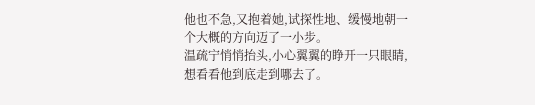他也不急,又抱着她,试探性地、缓慢地朝一个大概的方向迈了一小步。
温疏宁悄悄抬头,小心翼翼的睁开一只眼睛,想看看他到底走到哪去了。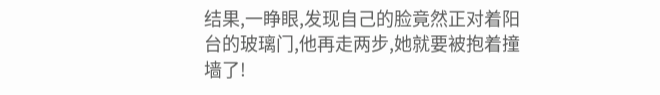结果,一睁眼,发现自己的脸竟然正对着阳台的玻璃门,他再走两步,她就要被抱着撞墙了!